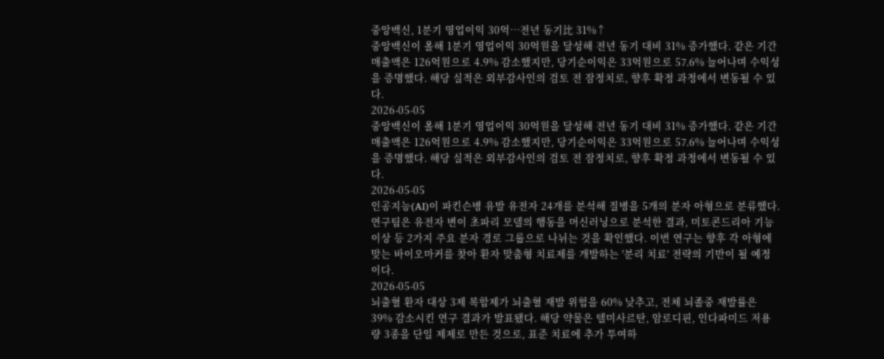중앙백신, 1분기 영업이익 30억…전년 동기比 31%↑
중앙백신이 올해 1분기 영업이익 30억원을 달성해 전년 동기 대비 31% 증가했다. 같은 기간 매출액은 126억원으로 4.9% 감소했지만, 당기순이익은 33억원으로 57.6% 늘어나며 수익성을 증명했다. 해당 실적은 외부감사인의 검토 전 잠정치로, 향후 확정 과정에서 변동될 수 있다.
2026-05-05
중앙백신이 올해 1분기 영업이익 30억원을 달성해 전년 동기 대비 31% 증가했다. 같은 기간 매출액은 126억원으로 4.9% 감소했지만, 당기순이익은 33억원으로 57.6% 늘어나며 수익성을 증명했다. 해당 실적은 외부감사인의 검토 전 잠정치로, 향후 확정 과정에서 변동될 수 있다.
2026-05-05
인공지능(AI)이 파킨슨병 유발 유전자 24개를 분석해 질병을 5개의 분자 아형으로 분류했다. 연구팀은 유전자 변이 초파리 모델의 행동을 머신러닝으로 분석한 결과, 미토콘드리아 기능 이상 등 2가지 주요 분자 경로 그룹으로 나뉘는 것을 확인했다. 이번 연구는 향후 각 아형에 맞는 바이오마커를 찾아 환자 맞춤형 치료제를 개발하는 '분리 치료' 전략의 기반이 될 예정이다.
2026-05-05
뇌출혈 환자 대상 3제 복합제가 뇌출혈 재발 위험을 60% 낮추고, 전체 뇌졸중 재발률은 39% 감소시킨 연구 결과가 발표됐다. 해당 약물은 텔미사르탄, 암로디핀, 인다파미드 저용량 3종을 단일 제제로 만든 것으로, 표준 치료에 추가 투여하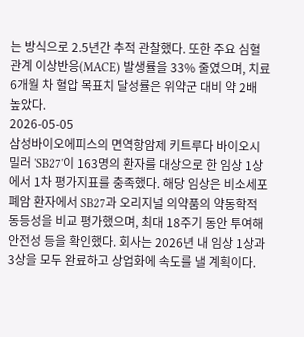는 방식으로 2.5년간 추적 관찰했다. 또한 주요 심혈관계 이상반응(MACE) 발생률을 33% 줄였으며, 치료 6개월 차 혈압 목표치 달성률은 위약군 대비 약 2배 높았다.
2026-05-05
삼성바이오에피스의 면역항암제 키트루다 바이오시밀러 'SB27'이 163명의 환자를 대상으로 한 임상 1상에서 1차 평가지표를 충족했다. 해당 임상은 비소세포폐암 환자에서 SB27과 오리지널 의약품의 약동학적 동등성을 비교 평가했으며, 최대 18주기 동안 투여해 안전성 등을 확인했다. 회사는 2026년 내 임상 1상과 3상을 모두 완료하고 상업화에 속도를 낼 계획이다.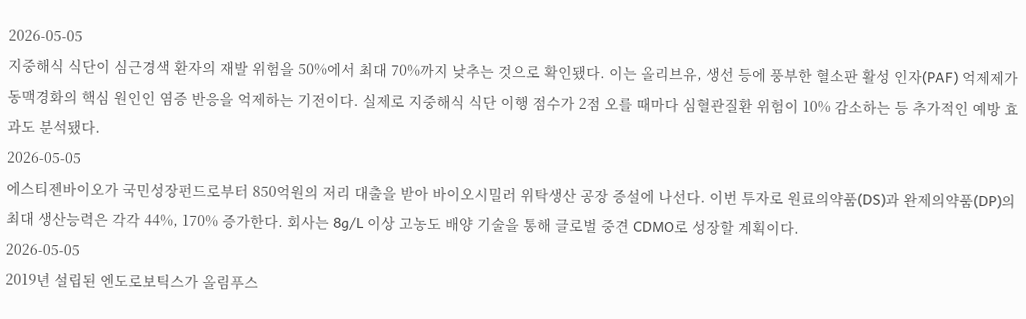2026-05-05
지중해식 식단이 심근경색 환자의 재발 위험을 50%에서 최대 70%까지 낮추는 것으로 확인됐다. 이는 올리브유, 생선 등에 풍부한 혈소판 활성 인자(PAF) 억제제가 동맥경화의 핵심 원인인 염증 반응을 억제하는 기전이다. 실제로 지중해식 식단 이행 점수가 2점 오를 때마다 심혈관질환 위험이 10% 감소하는 등 추가적인 예방 효과도 분석됐다.
2026-05-05
에스티젠바이오가 국민성장펀드로부터 850억원의 저리 대출을 받아 바이오시밀러 위탁생산 공장 증설에 나선다. 이번 투자로 원료의약품(DS)과 완제의약품(DP)의 최대 생산능력은 각각 44%, 170% 증가한다. 회사는 8g/L 이상 고농도 배양 기술을 통해 글로벌 중견 CDMO로 성장할 계획이다.
2026-05-05
2019년 설립된 엔도로보틱스가 올림푸스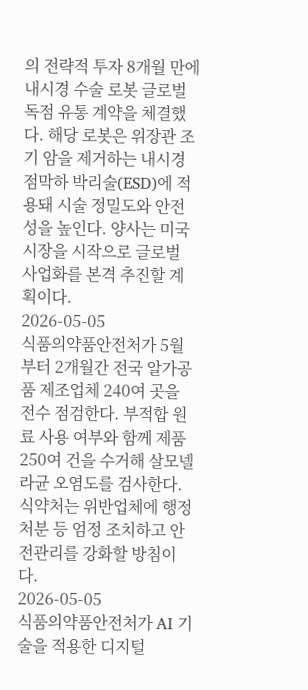의 전략적 투자 8개월 만에 내시경 수술 로봇 글로벌 독점 유통 계약을 체결했다. 해당 로봇은 위장관 조기 암을 제거하는 내시경 점막하 박리술(ESD)에 적용돼 시술 정밀도와 안전성을 높인다. 양사는 미국 시장을 시작으로 글로벌 사업화를 본격 추진할 계획이다.
2026-05-05
식품의약품안전처가 5월부터 2개월간 전국 알가공품 제조업체 240여 곳을 전수 점검한다. 부적합 원료 사용 여부와 함께 제품 250여 건을 수거해 살모넬라균 오염도를 검사한다. 식약처는 위반업체에 행정처분 등 엄정 조치하고 안전관리를 강화할 방침이다.
2026-05-05
식품의약품안전처가 AI 기술을 적용한 디지털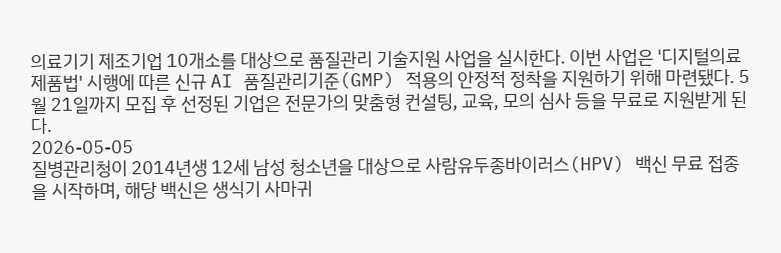의료기기 제조기업 10개소를 대상으로 품질관리 기술지원 사업을 실시한다. 이번 사업은 '디지털의료제품법' 시행에 따른 신규 AI 품질관리기준(GMP) 적용의 안정적 정착을 지원하기 위해 마련됐다. 5월 21일까지 모집 후 선정된 기업은 전문가의 맞춤형 컨설팅, 교육, 모의 심사 등을 무료로 지원받게 된다.
2026-05-05
질병관리청이 2014년생 12세 남성 청소년을 대상으로 사람유두종바이러스(HPV) 백신 무료 접종을 시작하며, 해당 백신은 생식기 사마귀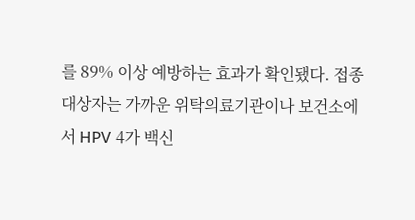를 89% 이상 예방하는 효과가 확인됐다. 접종 대상자는 가까운 위탁의료기관이나 보건소에서 HPV 4가 백신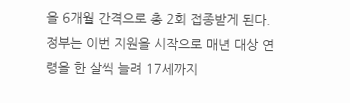을 6개월 간격으로 총 2회 접종받게 된다. 정부는 이번 지원을 시작으로 매년 대상 연령을 한 살씩 늘려 17세까지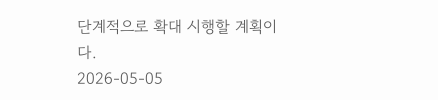단계적으로 확대 시행할 계획이다.
2026-05-05